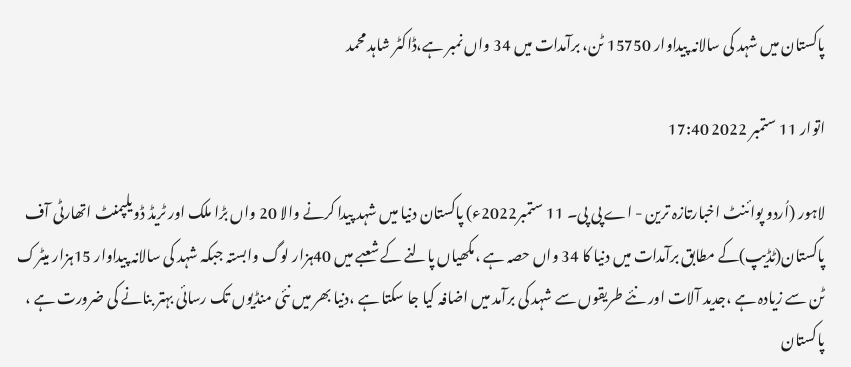پاکستان میں شہد کی سالانہ پیداوار 15750 ٹن، برآمدات میں 34 واں نمبر ہے،ڈاکٹر شاہد محمد

اتوار 11 ستمبر 2022 17:40

لاہور (اُردو پوائنٹ اخبارتازہ ترین - اے پی پی۔ 11 ستمبر2022ء) پاکستان دنیا میں شہد پیدا کرنے والا 20 واں بڑا ملک اور ٹریڈ ڈویلپمنٹ اتھارٹی آف پاکستان(ٹڈیپ)کے مطابق برآمدات میں دنیا کا 34 واں حصہ ہے ،مکھیاں پالنے کے شعبے میں 40ہزار لوگ وابستہ جبکہ شہد کی سالانہ پیداوار 15ہزار میٹرک ٹن سے زیادہ ہے ،جدید آلات اور نئے طریقوں سے شہد کی برآمد میں اضافہ کیا جا سکتا ہے ،دنیا بھر میں نئی منڈیوں تک رسائی بہتر بنانے کی ضرورت ہے ، پاکستان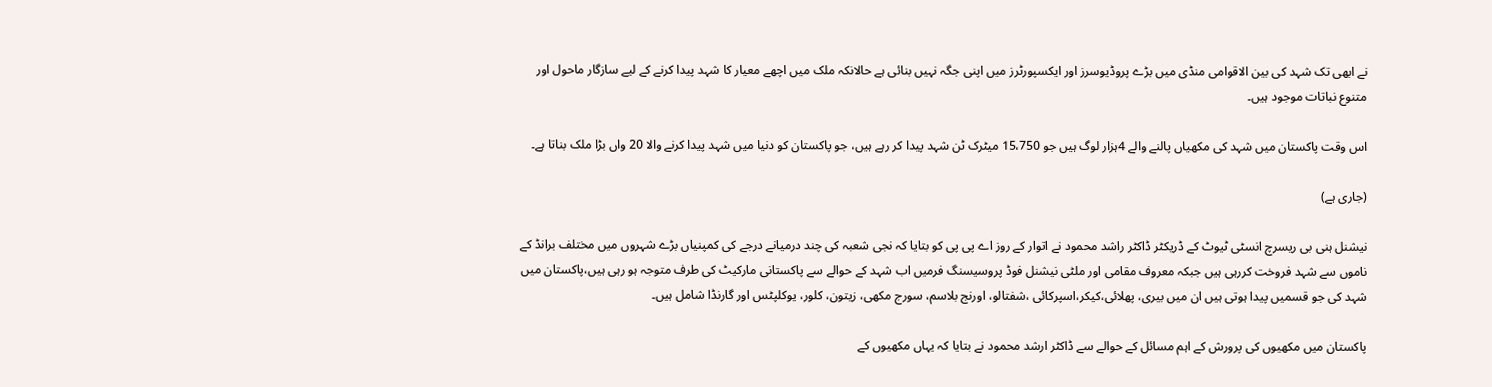نے ابھی تک شہد کی بین الاقوامی منڈی میں بڑے پروڈیوسرز اور ایکسپورٹرز میں اپنی جگہ نہیں بنائی ہے حالانکہ ملک میں اچھے معیار کا شہد پیدا کرنے کے لیے سازگار ماحول اور متنوع نباتات موجود ہیں۔

اس وقت پاکستان میں شہد کی مکھیاں پالنے والے 4ہزار لوگ ہیں جو 15،750 میٹرک ٹن شہد پیدا کر رہے ہیں، جو پاکستان کو دنیا میں شہد پیدا کرنے والا 20 واں بڑا ملک بناتا ہے۔

(جاری ہے)

نیشنل ہنی بی ریسرچ انسٹی ٹیوٹ کے ڈریکٹر ڈاکٹر راشد محمود نے اتوار کے روز اے پی پی کو بتایا کہ نجی شعبہ کی چند درمیانے درجے کی کمپنیاں بڑے شہروں میں مختلف برانڈ کے ناموں سے شہد فروخت کررہی ہیں جبکہ معروف مقامی اور ملٹی نیشنل فوڈ پروسیسنگ فرمیں اب شہد کے حوالے سے پاکستانی مارکیٹ کی طرف متوجہ ہو رہی ہیں،پاکستان میں شہد کی جو قسمیں پیدا ہوتی ہیں ان میں بیری، پھلائی،کیکر،اسپرکائی ،شفتالو، اورنج بلاسم، سورج مکھی، زیتون، کلور، یوکلپٹس اور گارنڈا شامل ہیں۔

پاکستان میں مکھیوں کی پرورش کے اہم مسائل کے حوالے سے ڈاکٹر ارشد محمود نے بتایا کہ یہاں مکھیوں کے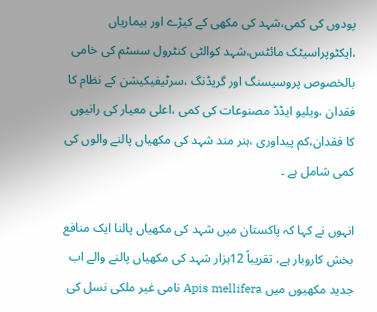پودوں کی کمی،شہد کی مکھی کے کیڑے اور بیماریاں ،ایکٹوپراسیٹک مائٹس،شہد کوالٹی کنٹرول سسٹم کی خامی بالخصوص پروسیسنگ اور گریڈنگ ،سرٹیفیکیشن کے نظام کا فقدان ،ویلیو ایڈڈ مصنوعات کی کمی ،اعلی معیار کی رانیوں کا فقدان،کم پیداوری ،ہنر مند شہد کی مکھیاں پالنے والوں کی کمی شامل ہے ۔

انہوں نے کہا کہ پاکستان میں شہد کی مکھیاں پالنا ایک منافع بخش کاروبار ہے، تقریباً 12ہزار شہد کی مکھیاں پالنے والے اب جدید مکھیوں میں Apis mellifera نامی غیر ملکی نسل کی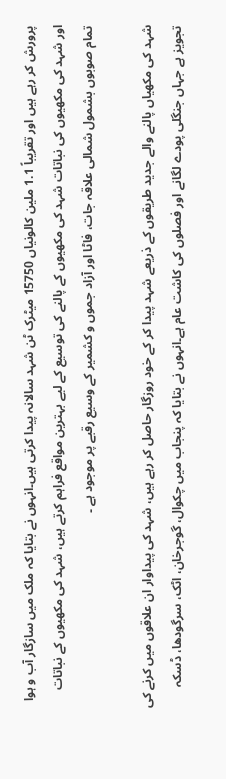پرورش کر رہے ہیں اور تقریباً 1.1 ملین کالونیاں 15750 میٹرک ٹن شہد سالانہ پیدا کرتی ہیں۔انہوں نے بتایا کہ ملک میں سازگار آب و ہوا اور شہد کی مکھیوں کی نباتات شہد کی مکھیوں کے پالنے کی توسیع کے لیے بہترین مواقع فراہم کرتے ہیں، شہد کی مکھیوں کے نباتات تمام صوبوں بشمول شمالی علاقہ جات، فاٹا اور آزاد جموں و کشمیر کے وسیع رقبے پر موجود ہے ۔

شہد کی مکھیاں پالنے والے جدید طریقوں کے ذریعے شہد پیدا کر کے خود روزگار حاصل کر رہے ہیں، شہد کی پیداوار ان علاقوں میں کرنے کی تجویز ہے جہاں جنگلی پودے لگانے اور فصلوں کی کاشت عام ہے۔انہوں نے بتایا کہ پنجاب میں چکوال، گوجرخان، اٹک، سرگودھا، ڈسکہ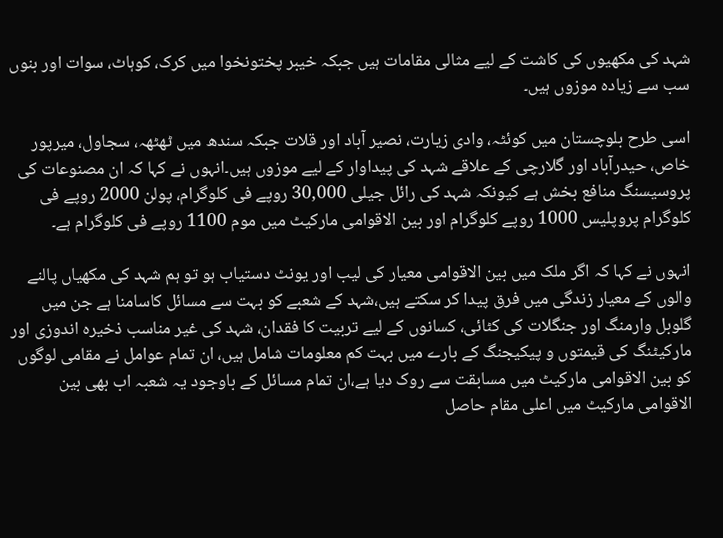شہد کی مکھیوں کی کاشت کے لیے مثالی مقامات ہیں جبکہ خیبر پختونخوا میں کرک، کوہاٹ، سوات اور بنوں سب سے زیادہ موزوں ہیں۔

اسی طرح بلوچستان میں کوئٹہ، وادی زیارت، نصیر آباد اور قلات جبکہ سندھ میں ٹھٹھہ، سجاول، میرپور خاص، حیدرآباد اور گلارچی کے علاقے شہد کی پیداوار کے لیے موزوں ہیں۔انہوں نے کہا کہ ان مصنوعات کی پروسیسنگ منافع بخش ہے کیونکہ شہد کی رائل جیلی 30,000 روپے فی کلوگرام، پولن 2000 روپے فی کلوگرام پروپلیس 1000 روپے کلوگرام اور بین الاقوامی مارکیٹ میں موم 1100 روپے فی کلوگرام ہے۔

انہوں نے کہا کہ اگر ملک میں بین الاقوامی معیار کی لیب اور یونٹ دستیاب ہو تو ہم شہد کی مکھیاں پالنے والوں کے معیار زندگی میں فرق پیدا کر سکتے ہیں،شہد کے شعبے کو بہت سے مسائل کاسامنا ہے جن میں گلوبل وارمنگ اور جنگلات کی کٹائی، کسانوں کے لیے تربیت کا فقدان، شہد کی غیر مناسب ذخیرہ اندوزی اور مارکیٹنگ کی قیمتوں و پیکیجنگ کے بارے میں بہت کم معلومات شامل ہیں، ان تمام عوامل نے مقامی لوگوں کو بین الاقوامی مارکیٹ میں مسابقت سے روک دیا ہے،ان تمام مسائل کے باوجود یہ شعبہ اب بھی بین الاقوامی مارکیٹ میں اعلی مقام حاصل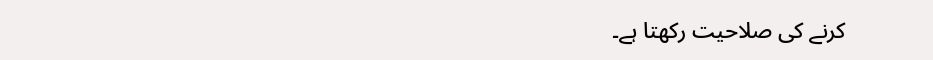کرنے کی صلاحیت رکھتا ہے۔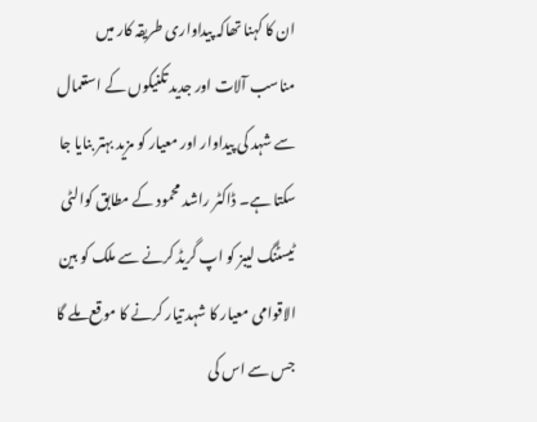ان کا کہنا تھاکہ پیداواری طریقہ کار میں مناسب آلات اور جدید تکنیکوں کے استعمال سے شہد کی پیداوار اور معیار کو مزید بہتر بنایا جا سکتا ہے۔ ڈاکٹر راشد محمود کے مطابق کوالٹی ٹیسٹنگ لیبز کو اپ گریڈ کرنے سے ملک کو بین الاقوامی معیار کا شہد تیار کرنے کا موقع ملے گا جس سے اس کی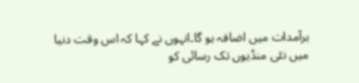برآمدات میں اضافہ ہو گا۔انہوں نے کہا کہ اس وقت دنیا میں نئی منڈیوں تک رسائی کو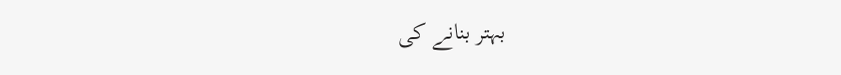بہتر بنانے کی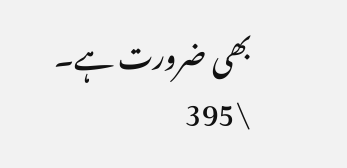بھی ضرورت ہے۔ \395